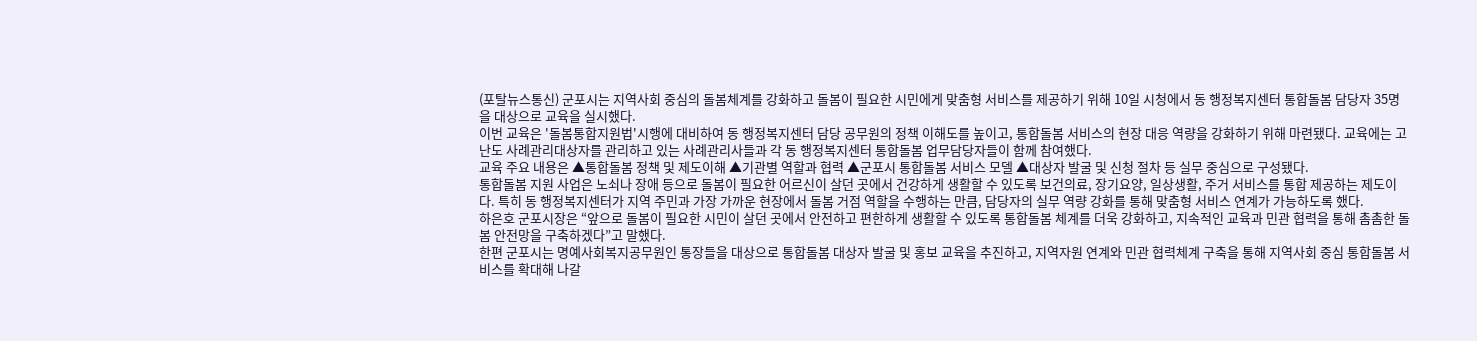(포탈뉴스통신) 군포시는 지역사회 중심의 돌봄체계를 강화하고 돌봄이 필요한 시민에게 맞춤형 서비스를 제공하기 위해 10일 시청에서 동 행정복지센터 통합돌봄 담당자 35명을 대상으로 교육을 실시했다.
이번 교육은 '돌봄통합지원법'시행에 대비하여 동 행정복지센터 담당 공무원의 정책 이해도를 높이고, 통합돌봄 서비스의 현장 대응 역량을 강화하기 위해 마련됐다. 교육에는 고난도 사례관리대상자를 관리하고 있는 사례관리사들과 각 동 행정복지센터 통합돌봄 업무담당자들이 함께 참여했다.
교육 주요 내용은 ▲통합돌봄 정책 및 제도이해 ▲기관별 역할과 협력 ▲군포시 통합돌봄 서비스 모델 ▲대상자 발굴 및 신청 절차 등 실무 중심으로 구성됐다.
통합돌봄 지원 사업은 노쇠나 장애 등으로 돌봄이 필요한 어르신이 살던 곳에서 건강하게 생활할 수 있도록 보건의료, 장기요양, 일상생활, 주거 서비스를 통합 제공하는 제도이다. 특히 동 행정복지센터가 지역 주민과 가장 가까운 현장에서 돌봄 거점 역할을 수행하는 만큼, 담당자의 실무 역량 강화를 통해 맞춤형 서비스 연계가 가능하도록 했다.
하은호 군포시장은 “앞으로 돌봄이 필요한 시민이 살던 곳에서 안전하고 편한하게 생활할 수 있도록 통합돌봄 체계를 더욱 강화하고, 지속적인 교육과 민관 협력을 통해 촘촘한 돌봄 안전망을 구축하겠다”고 말했다.
한편 군포시는 명예사회복지공무원인 통장들을 대상으로 통합돌봄 대상자 발굴 및 홍보 교육을 추진하고, 지역자원 연계와 민관 협력체계 구축을 통해 지역사회 중심 통합돌봄 서비스를 확대해 나갈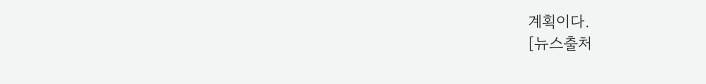계획이다.
[뉴스출처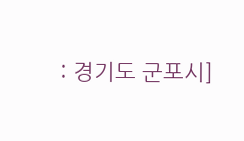: 경기도 군포시]